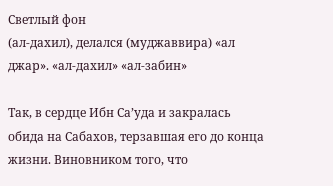Светлый фон
(ал-дахил), делался (муджаввира) «ал джар». «ал-дахил» «ал-забин»

Так, в сердце Ибн Са’уда и закралась обида на Сабахов, терзавшая его до конца жизни. Виновником того, что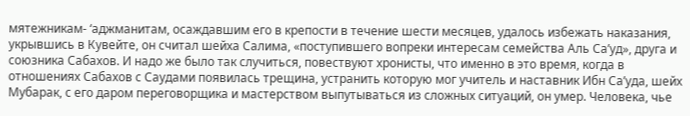мятежникам- ‘аджманитам, осаждавшим его в крепости в течение шести месяцев, удалось избежать наказания, укрывшись в Кувейте, он считал шейха Салима, «поступившего вопреки интересам семейства Аль Са’уд», друга и союзника Сабахов. И надо же было так случиться, повествуют хронисты, что именно в это время, когда в отношениях Сабахов с Саудами появилась трещина, устранить которую мог учитель и наставник Ибн Са’уда, шейх Мубарак, с его даром переговорщика и мастерством выпутываться из сложных ситуаций, он умер. Человека, чье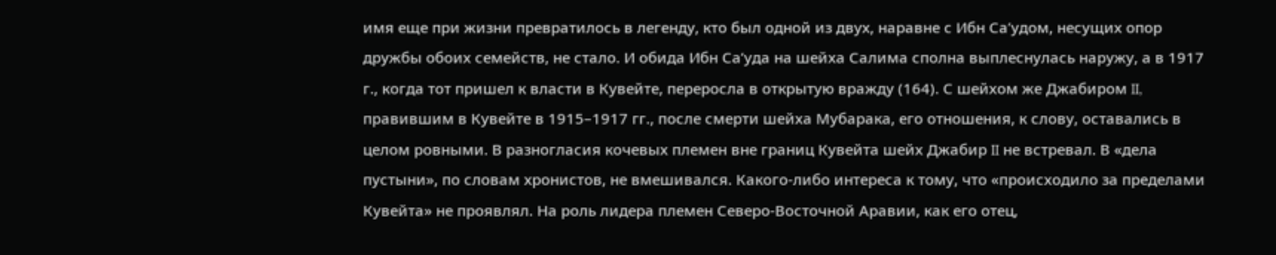имя еще при жизни превратилось в легенду, кто был одной из двух, наравне с Ибн Са’удом, несущих опор дружбы обоих семейств, не стало. И обида Ибн Са’уда на шейха Салима сполна выплеснулась наружу, а в 1917 г., когда тот пришел к власти в Кувейте, переросла в открытую вражду (164). С шейхом же Джабиром II, правившим в Кувейте в 1915–1917 гг., после смерти шейха Мубарака, его отношения, к слову, оставались в целом ровными. В разногласия кочевых племен вне границ Кувейта шейх Джабир II не встревал. В «дела пустыни», по словам хронистов, не вмешивался. Какого-либо интереса к тому, что «происходило за пределами Кувейта» не проявлял. На роль лидера племен Северо-Восточной Аравии, как его отец,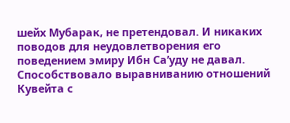шейх Мубарак, не претендовал. И никаких поводов для неудовлетворения его поведением эмиру Ибн Са’уду не давал. Способствовало выравниванию отношений Кувейта с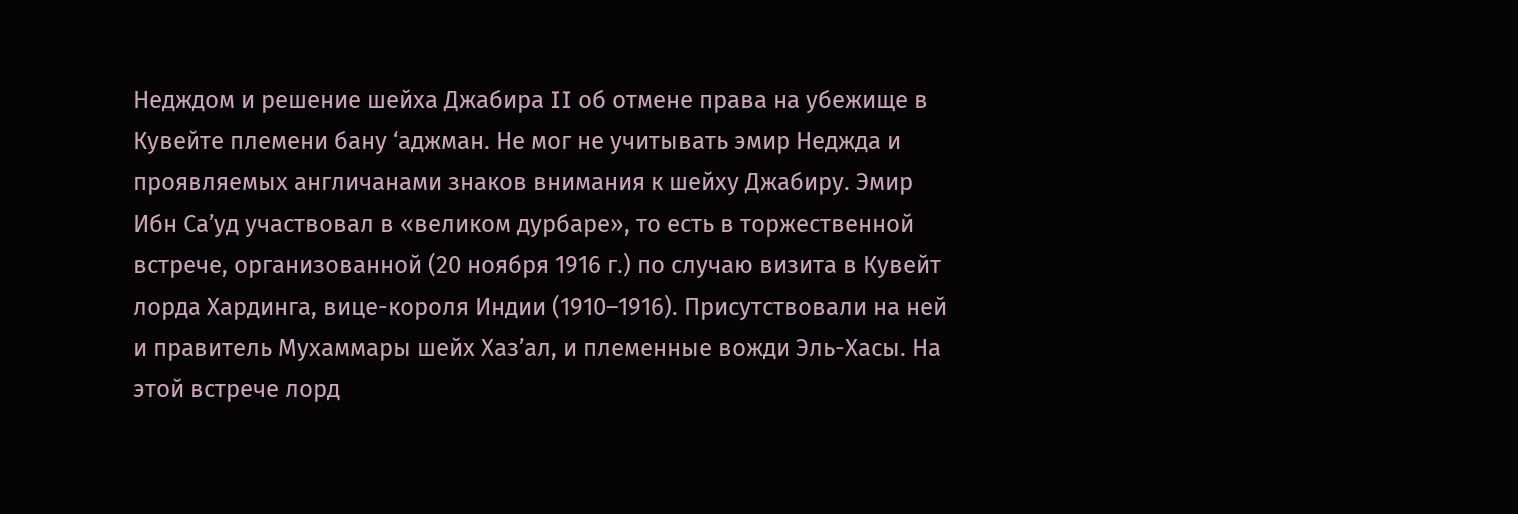Недждом и решение шейха Джабира II об отмене права на убежище в Кувейте племени бану ‘аджман. Не мог не учитывать эмир Неджда и проявляемых англичанами знаков внимания к шейху Джабиру. Эмир Ибн Са’уд участвовал в «великом дурбаре», то есть в торжественной встрече, организованной (20 ноября 1916 г.) по случаю визита в Кувейт лорда Хардинга, вице-короля Индии (1910–1916). Присутствовали на ней и правитель Мухаммары шейх Хаз’ал, и племенные вожди Эль-Хасы. На этой встрече лорд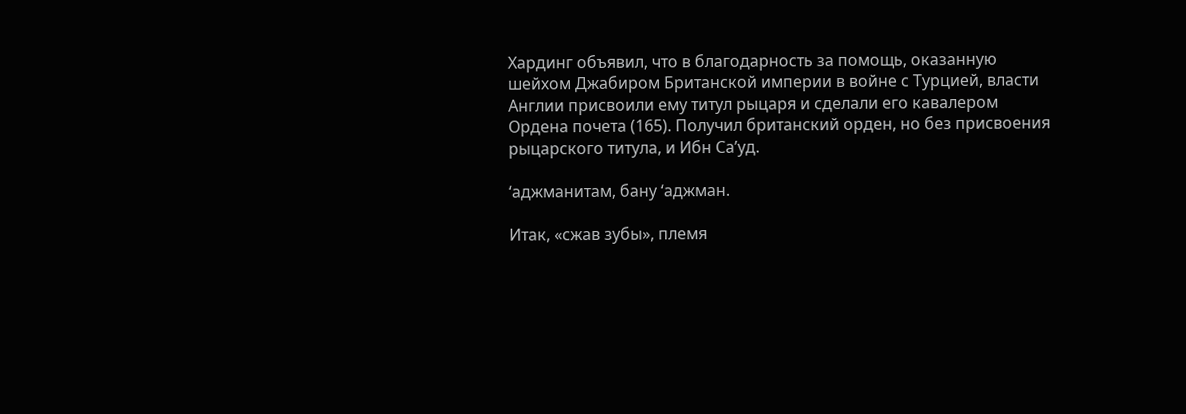Хардинг объявил, что в благодарность за помощь, оказанную шейхом Джабиром Британской империи в войне с Турцией, власти Англии присвоили ему титул рыцаря и сделали его кавалером Ордена почета (165). Получил британский орден, но без присвоения рыцарского титула, и Ибн Са’уд.

‘аджманитам, бану ‘аджман.

Итак, «сжав зубы», племя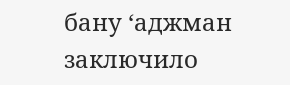бану ‘аджман заключило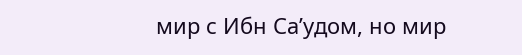мир с Ибн Са’удом, но мир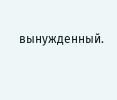вынужденный.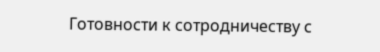Готовности к сотродничеству с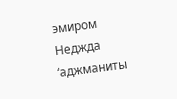эмиром Неджда ‘аджманиты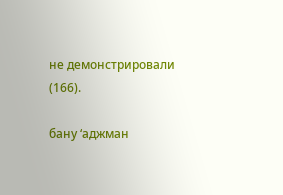не демонстрировали (166).

бану ‘аджман